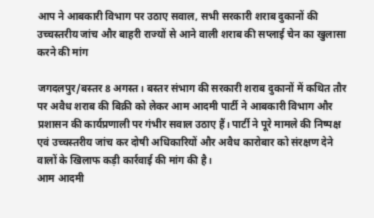आप ने आबकारी विभाग पर उठाए सवाल, सभी सरकारी शराब दुकानों की उच्चस्तरीय जांच और बाहरी राज्यों से आने वाली शराब की सप्लाई चेन का खुलासा करने की मांग

जगदलपुर/बस्तर 8 अगस्त। बस्तर संभाग की सरकारी शराब दुकानों में कथित तौर पर अवैध शराब की बिक्री को लेकर आम आदमी पार्टी ने आबकारी विभाग और प्रशासन की कार्यप्रणाली पर गंभीर सवाल उठाए हैं। पार्टी ने पूरे मामले की निष्पक्ष एवं उच्चस्तरीय जांच कर दोषी अधिकारियों और अवैध कारोबार को संरक्षण देने वालों के खिलाफ कड़ी कार्रवाई की मांग की है।
आम आदमी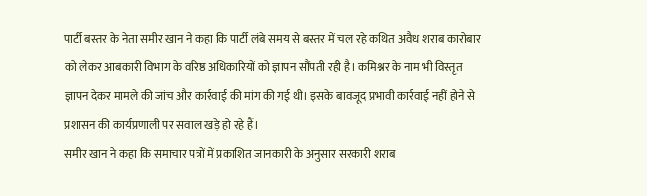पार्टी बस्तर के नेता समीर खान ने कहा कि पार्टी लंबे समय से बस्तर में चल रहे कथित अवैध शराब कारोबार को लेकर आबकारी विभाग के वरिष्ठ अधिकारियों को ज्ञापन सौंपती रही है। कमिश्नर के नाम भी विस्तृत ज्ञापन देकर मामले की जांच और कार्रवाई की मांग की गई थी। इसके बावजूद प्रभावी कार्रवाई नहीं होने से प्रशासन की कार्यप्रणाली पर सवाल खड़े हो रहे हैं।
समीर खान ने कहा कि समाचार पत्रों में प्रकाशित जानकारी के अनुसार सरकारी शराब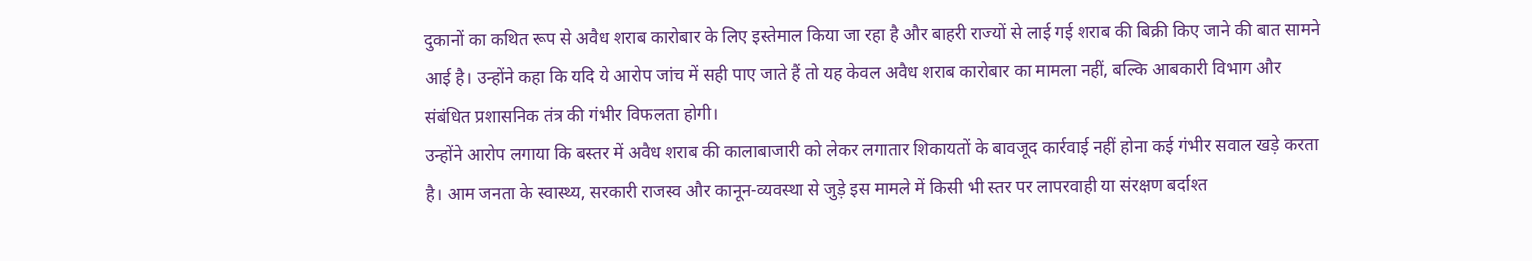दुकानों का कथित रूप से अवैध शराब कारोबार के लिए इस्तेमाल किया जा रहा है और बाहरी राज्यों से लाई गई शराब की बिक्री किए जाने की बात सामने आई है। उन्होंने कहा कि यदि ये आरोप जांच में सही पाए जाते हैं तो यह केवल अवैध शराब कारोबार का मामला नहीं, बल्कि आबकारी विभाग और संबंधित प्रशासनिक तंत्र की गंभीर विफलता होगी।
उन्होंने आरोप लगाया कि बस्तर में अवैध शराब की कालाबाजारी को लेकर लगातार शिकायतों के बावजूद कार्रवाई नहीं होना कई गंभीर सवाल खड़े करता है। आम जनता के स्वास्थ्य, सरकारी राजस्व और कानून-व्यवस्था से जुड़े इस मामले में किसी भी स्तर पर लापरवाही या संरक्षण बर्दाश्त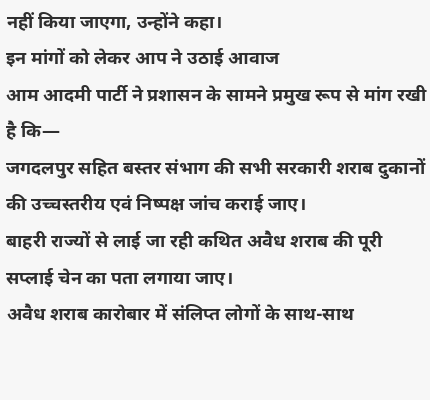नहीं किया जाएगा, उन्होंने कहा।
इन मांगों को लेकर आप ने उठाई आवाज
आम आदमी पार्टी ने प्रशासन के सामने प्रमुख रूप से मांग रखी है कि—
जगदलपुर सहित बस्तर संभाग की सभी सरकारी शराब दुकानों की उच्चस्तरीय एवं निष्पक्ष जांच कराई जाए।
बाहरी राज्यों से लाई जा रही कथित अवैध शराब की पूरी सप्लाई चेन का पता लगाया जाए।
अवैध शराब कारोबार में संलिप्त लोगों के साथ-साथ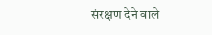संरक्षण देने वाले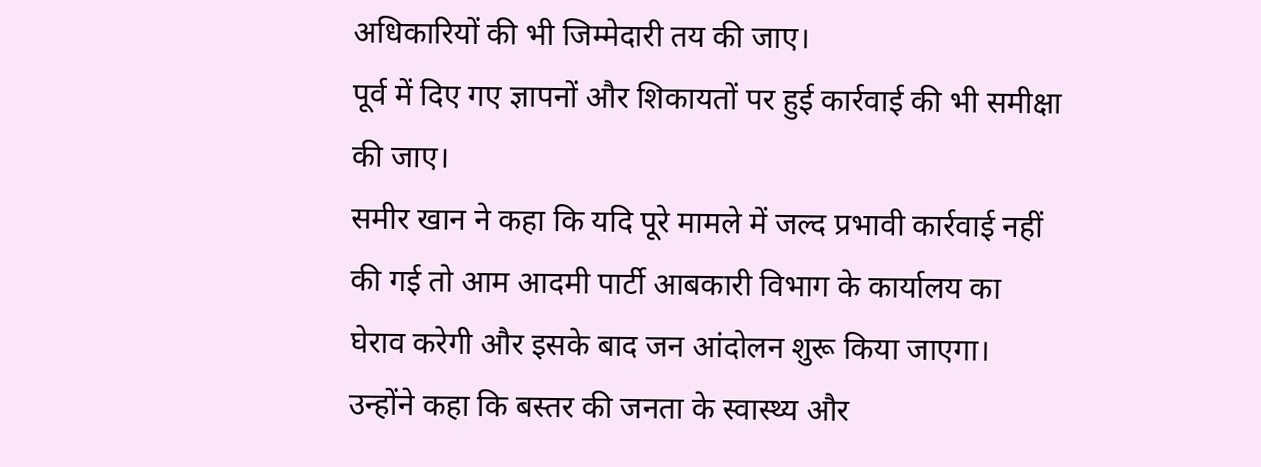अधिकारियों की भी जिम्मेदारी तय की जाए।
पूर्व में दिए गए ज्ञापनों और शिकायतों पर हुई कार्रवाई की भी समीक्षा की जाए।
समीर खान ने कहा कि यदि पूरे मामले में जल्द प्रभावी कार्रवाई नहीं की गई तो आम आदमी पार्टी आबकारी विभाग के कार्यालय का घेराव करेगी और इसके बाद जन आंदोलन शुरू किया जाएगा। उन्होंने कहा कि बस्तर की जनता के स्वास्थ्य और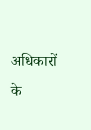अधिकारों के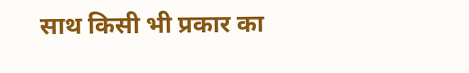साथ किसी भी प्रकार का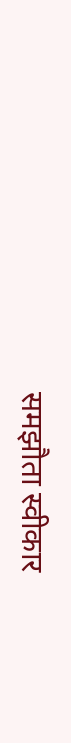समझौता स्वीकार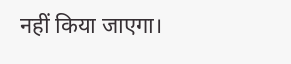नहीं किया जाएगा।